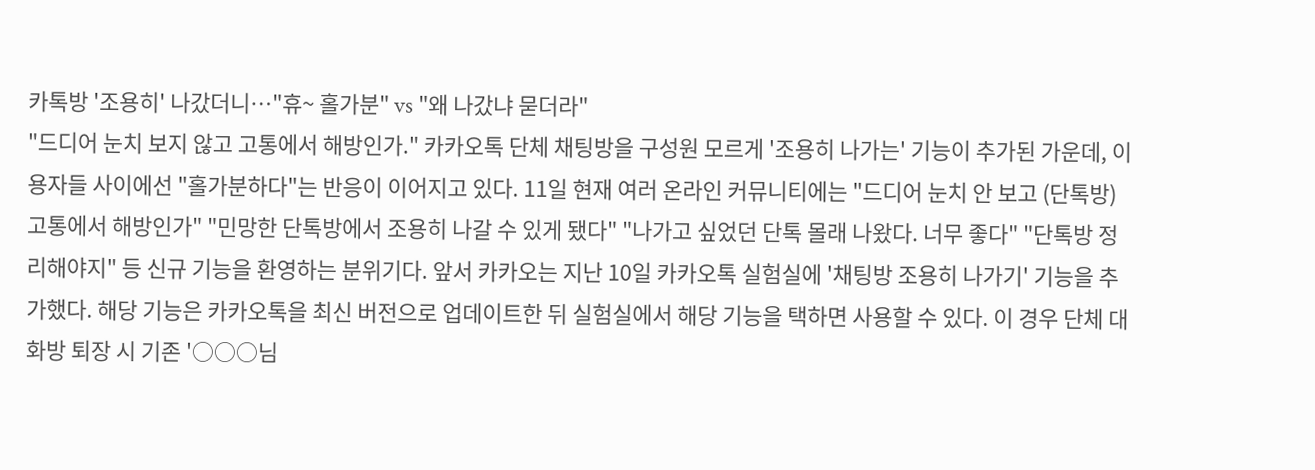카톡방 '조용히' 나갔더니…"휴~ 홀가분" vs "왜 나갔냐 묻더라"
"드디어 눈치 보지 않고 고통에서 해방인가." 카카오톡 단체 채팅방을 구성원 모르게 '조용히 나가는' 기능이 추가된 가운데, 이용자들 사이에선 "홀가분하다"는 반응이 이어지고 있다. 11일 현재 여러 온라인 커뮤니티에는 "드디어 눈치 안 보고 (단톡방) 고통에서 해방인가" "민망한 단톡방에서 조용히 나갈 수 있게 됐다" "나가고 싶었던 단톡 몰래 나왔다. 너무 좋다" "단톡방 정리해야지" 등 신규 기능을 환영하는 분위기다. 앞서 카카오는 지난 10일 카카오톡 실험실에 '채팅방 조용히 나가기' 기능을 추가했다. 해당 기능은 카카오톡을 최신 버전으로 업데이트한 뒤 실험실에서 해당 기능을 택하면 사용할 수 있다. 이 경우 단체 대화방 퇴장 시 기존 '○○○님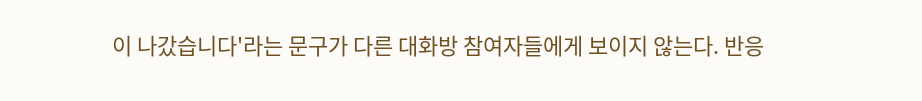이 나갔습니다'라는 문구가 다른 대화방 참여자들에게 보이지 않는다. 반응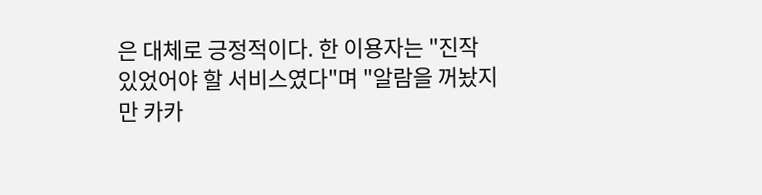은 대체로 긍정적이다. 한 이용자는 "진작 있었어야 할 서비스였다"며 "알람을 꺼놨지만 카카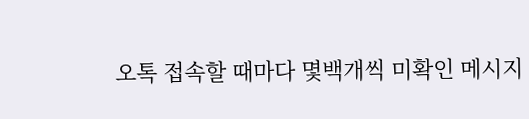오톡 접속할 때마다 몇백개씩 미확인 메시지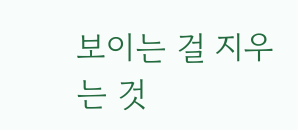보이는 걸 지우는 것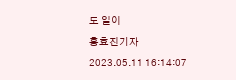도 일이
홍효진기자
2023.05.11 16:14:07